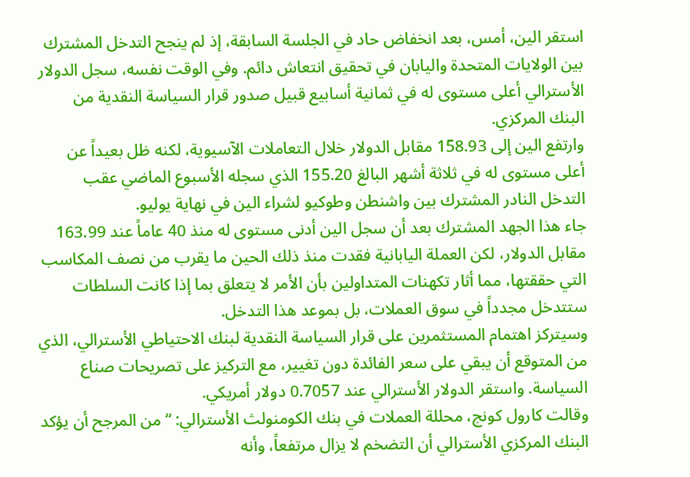استقر الين، أمس، بعد انخفاض حاد في الجلسة السابقة، إذ لم ينجح التدخل المشترك بين الولايات المتحدة واليابان في تحقيق انتعاش دائم. وفي الوقت نفسه، سجل الدولار الأسترالي أعلى مستوى له في ثمانية أسابيع قبيل صدور قرار السياسة النقدية من البنك المركزي.
وارتفع الين إلى 158.93 مقابل الدولار خلال التعاملات الآسيوية، لكنه ظل بعيداً عن أعلى مستوى له في ثلاثة أشهر البالغ 155.20 الذي سجله الأسبوع الماضي عقب التدخل النادر المشترك بين واشنطن وطوكيو لشراء الين في نهاية يوليو.
جاء هذا الجهد المشترك بعد أن سجل الين أدنى مستوى له منذ 40 عاماً عند 163.99 مقابل الدولار، لكن العملة اليابانية فقدت منذ ذلك الحين ما يقرب من نصف المكاسب التي حققتها، مما أثار تكهنات المتداولين بأن الأمر لا يتعلق بما إذا كانت السلطات ستتدخل مجدداً في سوق العملات، بل بموعد هذا التدخل.
وسيتركز اهتمام المستثمرين على قرار السياسة النقدية لبنك الاحتياطي الأسترالي، الذي من المتوقع أن يبقي على سعر الفائدة دون تغيير، مع التركيز على تصريحات صناع السياسة. واستقر الدولار الأسترالي عند 0.7057 دولار أمريكي.
وقالت كارول كونج، محللة العملات في بنك الكومنولث الأسترالي: “من المرجح أن يؤكد البنك المركزي الأسترالي أن التضخم لا يزال مرتفعاً، وأنه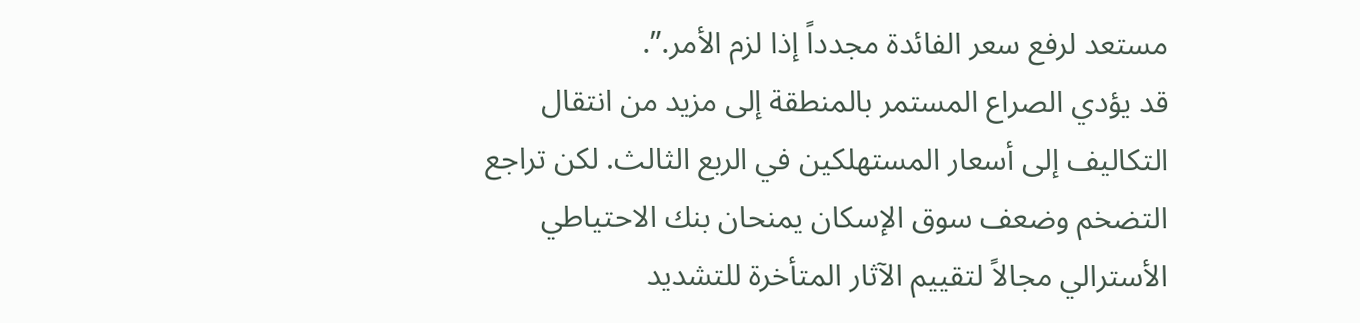مستعد لرفع سعر الفائدة مجدداً إذا لزم الأمر.”.
قد يؤدي الصراع المستمر بالمنطقة إلى مزيد من انتقال التكاليف إلى أسعار المستهلكين في الربع الثالث. لكن تراجع التضخم وضعف سوق الإسكان يمنحان بنك الاحتياطي الأسترالي مجالاً لتقييم الآثار المتأخرة للتشديد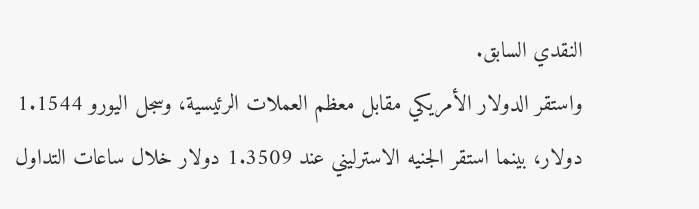النقدي السابق.
واستقر الدولار الأمريكي مقابل معظم العملات الرئيسية، وسجل اليورو 1.1544 دولار، بينما استقر الجنيه الاسترليني عند 1.3509 دولار خلال ساعات التداول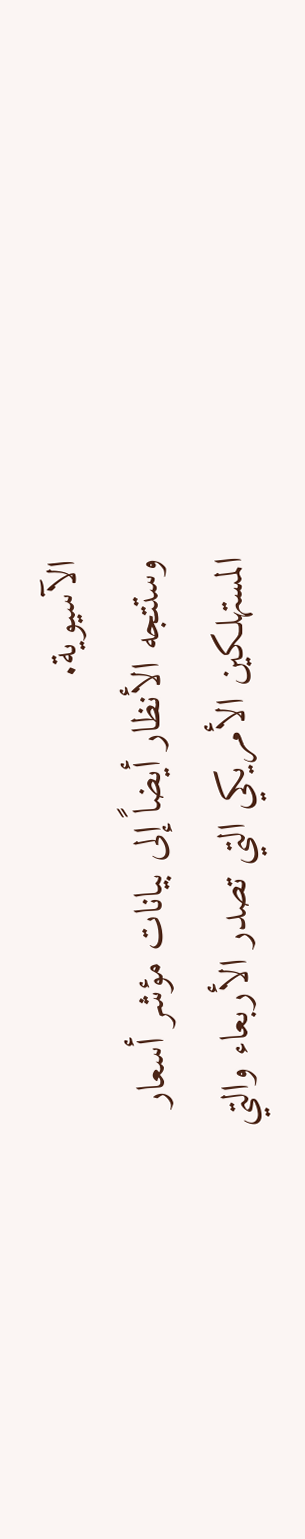الآسيوية.
وستتجه الأنظار أيضاً إلى بيانات مؤشر أسعار المستهلكين الأمريكي التي تصدر الأربعاء والتي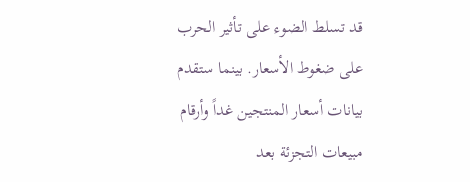قد تسلط الضوء على تأثير الحرب على ضغوط الأسعار. بينما ستقدم بيانات أسعار المنتجين غداً وأرقام مبيعات التجزئة بعد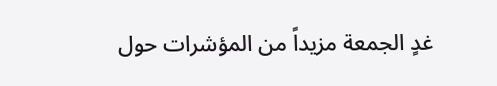غدٍ الجمعة مزيداً من المؤشرات حول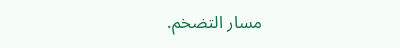مسار التضخم.